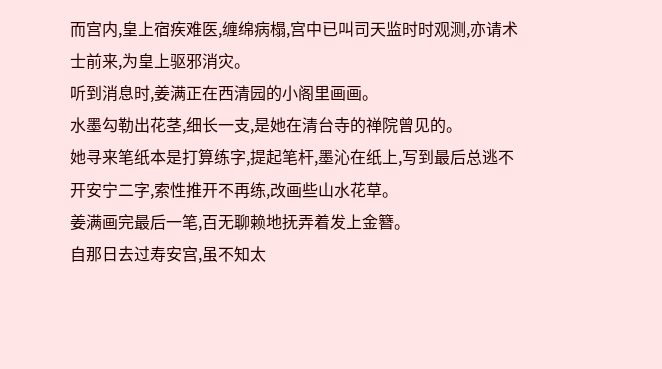而宫内,皇上宿疾难医,缠绵病榻,宫中已叫司天监时时观测,亦请术士前来,为皇上驱邪消灾。
听到消息时,姜满正在西清园的小阁里画画。
水墨勾勒出花茎,细长一支,是她在清台寺的禅院曾见的。
她寻来笔纸本是打算练字,提起笔杆,墨沁在纸上,写到最后总逃不开安宁二字,索性推开不再练,改画些山水花草。
姜满画完最后一笔,百无聊赖地抚弄着发上金簪。
自那日去过寿安宫,虽不知太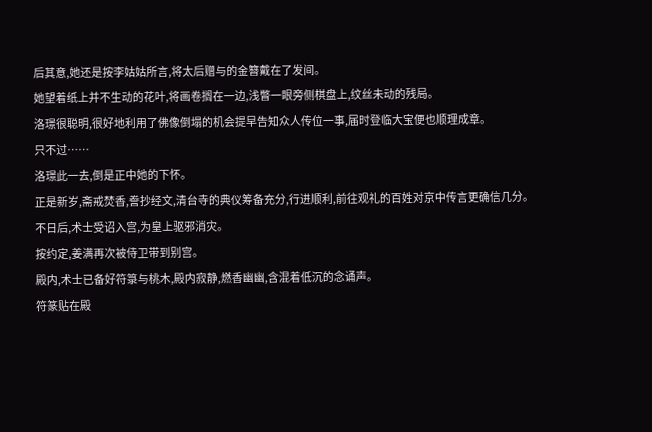后其意,她还是按李姑姑所言,将太后赠与的金簪戴在了发间。
她望着纸上并不生动的花叶,将画卷搁在一边,浅瞥一眼旁侧棋盘上,纹丝未动的残局。
洛璟很聪明,很好地利用了佛像倒塌的机会提早告知众人传位一事,届时登临大宝便也顺理成章。
只不过……
洛璟此一去,倒是正中她的下怀。
正是新岁,斋戒焚香,誊抄经文,清台寺的典仪筹备充分,行进顺利,前往观礼的百姓对京中传言更确信几分。
不日后,术士受诏入宫,为皇上驱邪消灾。
按约定,姜满再次被侍卫带到别宫。
殿内,术士已备好符箓与桃木,殿内寂静,燃香幽幽,含混着低沉的念诵声。
符篆贴在殿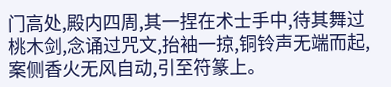门高处,殿内四周,其一捏在术士手中,待其舞过桃木剑,念诵过咒文,抬袖一掠,铜铃声无端而起,案侧香火无风自动,引至符篆上。